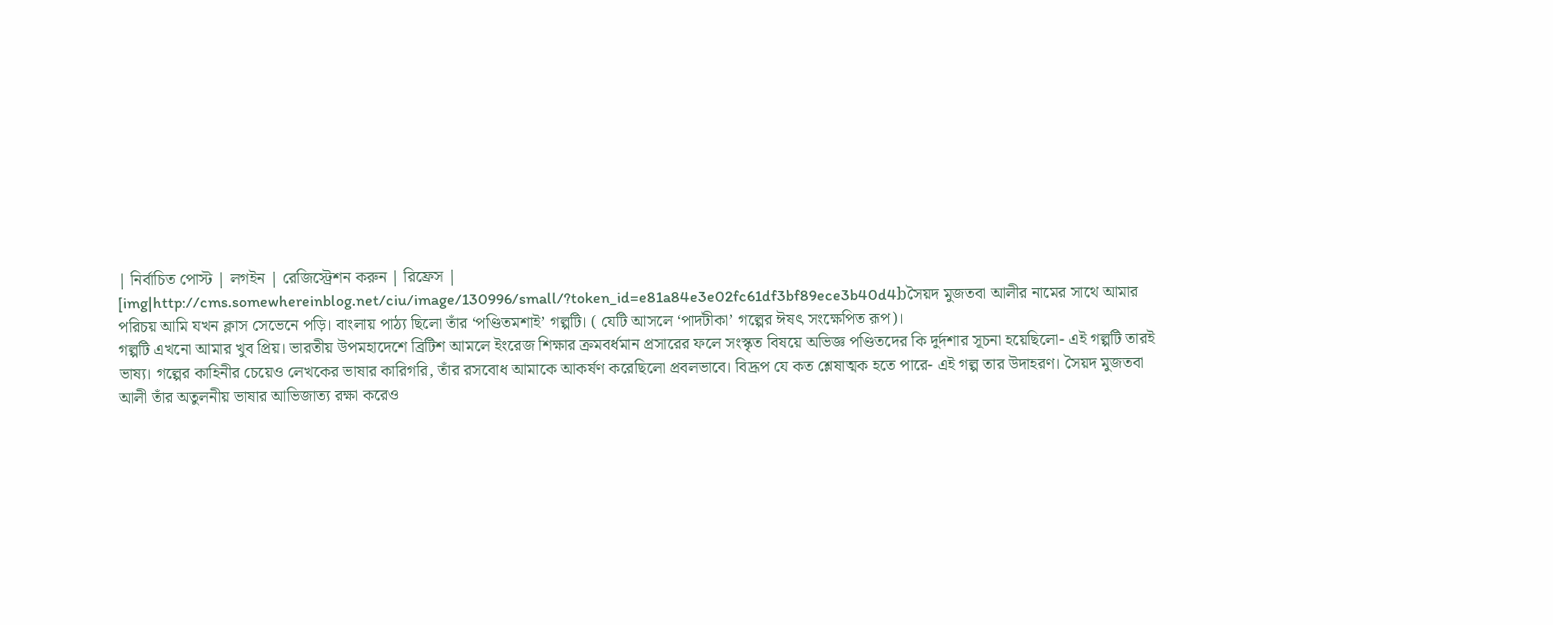| নির্বাচিত পোস্ট | লগইন | রেজিস্ট্রেশন করুন | রিফ্রেস |
[img|http://cms.somewhereinblog.net/ciu/image/130996/small/?token_id=e81a84e3e02fc61df3bf89ece3b40d4bসৈয়দ মুজতবা আলীর নামের সাথে আমার পরিচয় আমি যখন ক্লাস সেভেনে পড়ি। বাংলায় পাঠ্য ছিলো তাঁর ‘পণ্ডিতমশাই’ গল্পটি। ( যেটি আসলে ‘পাদটীকা’ গল্পের ঈষৎ সংক্ষেপিত রূপ)।
গল্পটি এখনো আমার খুব প্রিয়। ভারতীয় উপমহাদেশে ব্রিটিশ আমলে ইংরেজ শিক্ষার ক্রমবর্ধমান প্রসারের ফলে সংস্কৃত বিষয়ে অভিজ্ঞ পণ্ডিতদের কি দুর্দশার সূচনা হয়েছিলো- এই গল্পটি তারই ভাষ্য। গল্পের কাহিনীর চেয়েও লেখকের ভাষার কারিগরি, তাঁর রসবোধ আমাকে আকর্ষণ করেছিলো প্রবলভাবে। বিদ্রূপ যে কত শ্লেষাত্মক হতে পারে- এই গল্প তার উদাহরণ। সৈয়দ মুজতবা আলী তাঁর অতুলনীয় ভাষার আভিজাত্য রক্ষা করেও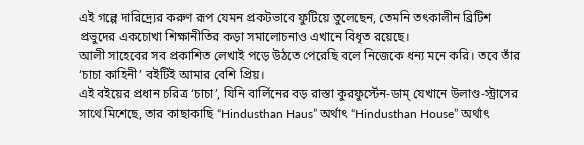এই গল্পে দারিদ্র্যের করুণ রূপ যেমন প্রকটভাবে ফুটিয়ে তুলেছেন, তেমনি তৎকালীন ব্রিটিশ প্রভুদের একচোখা শিক্ষানীতির কড়া সমালোচনাও এখানে বিধৃত রয়েছে।
আলী সাহেবের সব প্রকাশিত লেখাই পড়ে উঠতে পেরেছি বলে নিজেকে ধন্য মনে করি। তবে তাঁর ‘চাচা কাহিনী’ বইটিই আমার বেশি প্রিয়।
এই বইয়ের প্রধান চরিত্র ‘চাচা’, যিনি বার্লিনের বড় রাস্তা কুরফুর্স্টেন-ডাম্ যেখানে উলাণ্ড-স্ট্রাসের সাথে মিশেছে, তার কাছাকাছি “Hindusthan Haus” অর্থাৎ “Hindusthan House” অর্থাৎ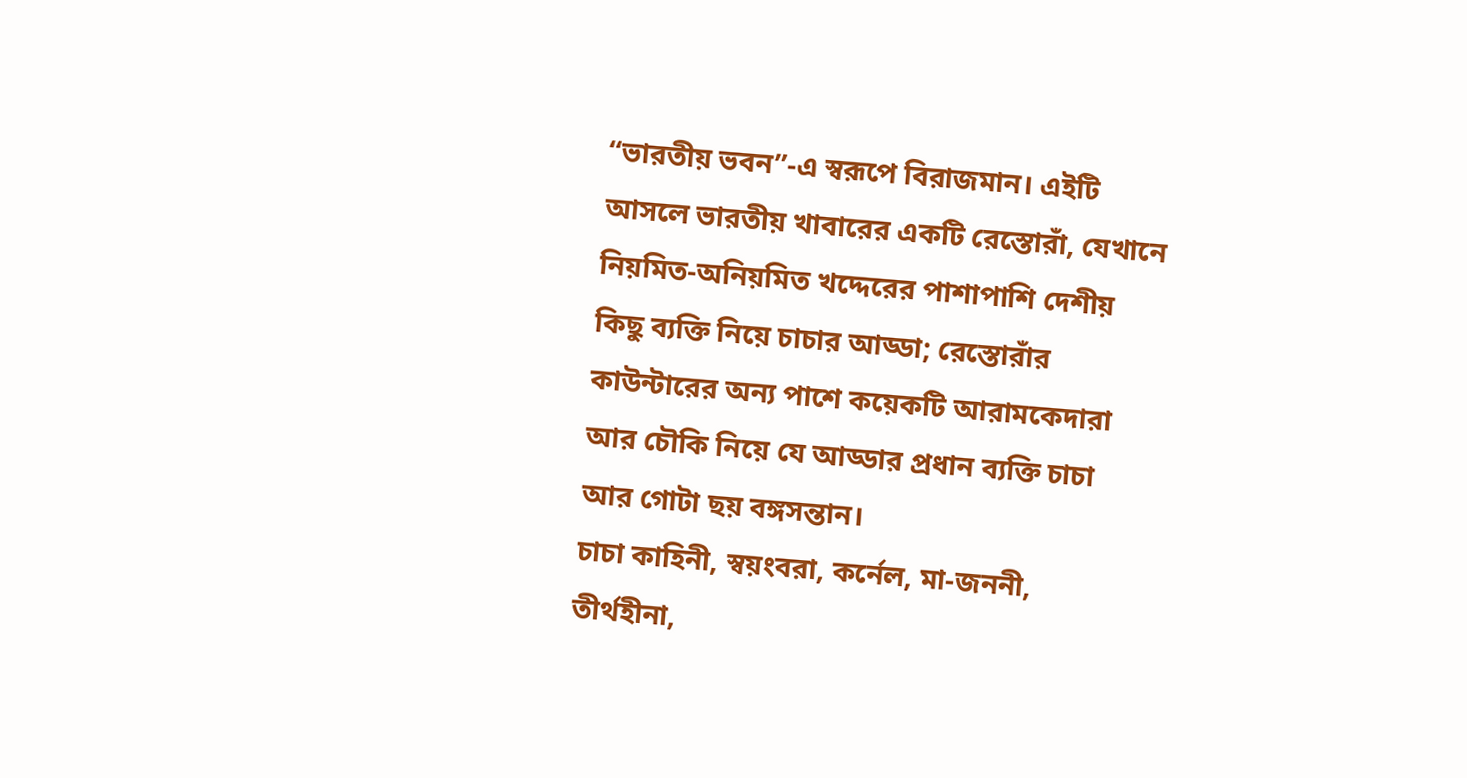“ভারতীয় ভবন”-এ স্বরূপে বিরাজমান। এইটি আসলে ভারতীয় খাবারের একটি রেস্তোরাঁ, যেখানে নিয়মিত-অনিয়মিত খদ্দেরের পাশাপাশি দেশীয় কিছু ব্যক্তি নিয়ে চাচার আড্ডা; রেস্তোরাঁর কাউন্টারের অন্য পাশে কয়েকটি আরামকেদারা আর চৌকি নিয়ে যে আড্ডার প্রধান ব্যক্তি চাচা আর গোটা ছয় বঙ্গসন্তান।
চাচা কাহিনী, স্বয়ংবরা, কর্নেল, মা-জননী, তীর্থহীনা,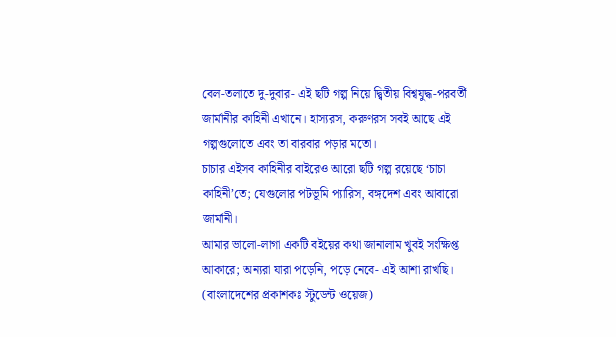বেল-তলাতে দু-দুবার- এই ছটি গল্প নিয়ে দ্ব্বিতীয় বিশ্বযুদ্ধ-পরবর্তী জার্মানীর কাহিনী এখানে। হাস্যরস, করুণরস সবই আছে এই গল্পগুলোতে এবং তা বারবার পড়ার মতো।
চাচার এইসব কাহিনীর বাইরেও আরো ছটি গল্প রয়েছে ‘চাচা কাহিনী’তে; যেগুলোর পটভূমি প্যারিস, বঙ্গদেশ এবং আবারো জার্মানী।
আমার ভালো-লাগা একটি বইয়ের কথা জানালাম খুবই সংক্ষিপ্ত আকারে; অন্যরা যারা পড়েনি, পড়ে নেবে- এই আশা রাখছি।
(বাংলাদেশের প্রকাশকঃ স্টুডেন্ট ওয়েজ)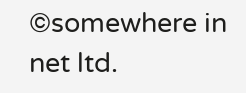©somewhere in net ltd.